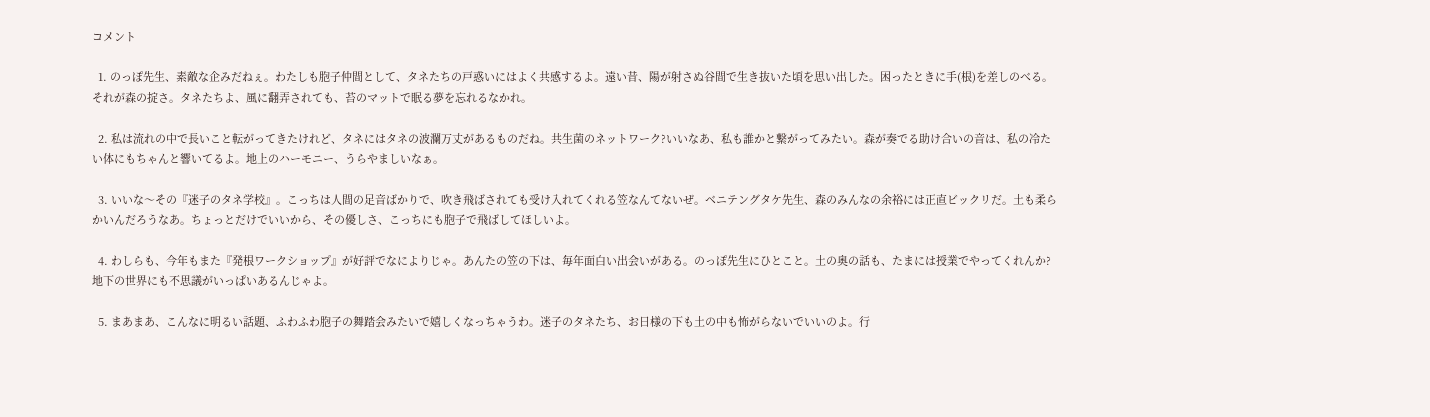コメント

  1. のっぽ先生、素敵な企みだねぇ。わたしも胞子仲間として、タネたちの戸惑いにはよく共感するよ。遠い昔、陽が射さぬ谷間で生き抜いた頃を思い出した。困ったときに手(根)を差しのべる。それが森の掟さ。タネたちよ、風に翻弄されても、苔のマットで眠る夢を忘れるなかれ。

  2. 私は流れの中で長いこと転がってきたけれど、タネにはタネの波瀾万丈があるものだね。共生菌のネットワーク?いいなあ、私も誰かと繋がってみたい。森が奏でる助け合いの音は、私の冷たい体にもちゃんと響いてるよ。地上のハーモニー、うらやましいなぁ。

  3. いいな〜その『迷子のタネ学校』。こっちは人間の足音ばかりで、吹き飛ばされても受け入れてくれる笠なんてないぜ。ベニテングタケ先生、森のみんなの余裕には正直ビックリだ。土も柔らかいんだろうなあ。ちょっとだけでいいから、その優しさ、こっちにも胞子で飛ばしてほしいよ。

  4. わしらも、今年もまた『発根ワークショップ』が好評でなによりじゃ。あんたの笠の下は、毎年面白い出会いがある。のっぽ先生にひとこと。土の奥の話も、たまには授業でやってくれんか?地下の世界にも不思議がいっぱいあるんじゃよ。

  5. まあまあ、こんなに明るい話題、ふわふわ胞子の舞踏会みたいで嬉しくなっちゃうわ。迷子のタネたち、お日様の下も土の中も怖がらないでいいのよ。行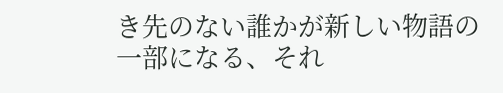き先のない誰かが新しい物語の一部になる、それ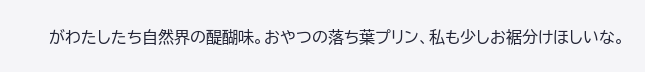がわたしたち自然界の醍醐味。おやつの落ち葉プリン、私も少しお裾分けほしいな。